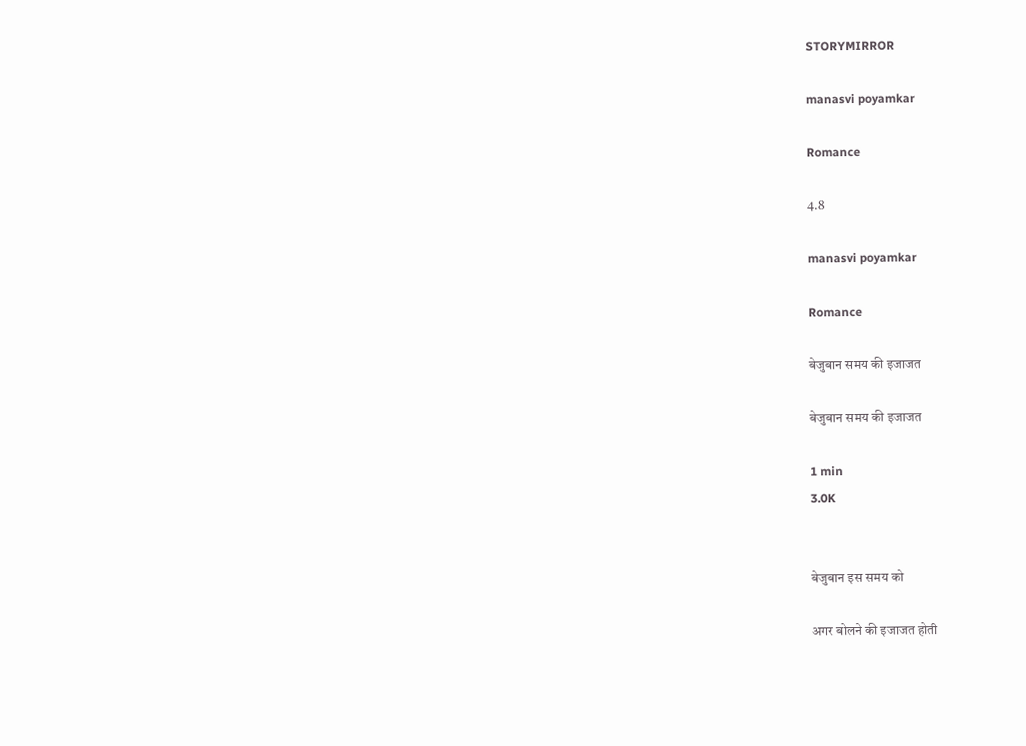STORYMIRROR

manasvi poyamkar

Romance

4.8

manasvi poyamkar

Romance

बेजुबान समय की इजाजत

बेजुबान समय की इजाजत

1 min
3.0K


बेजुबान इस समय को

अगर बोलने की इजाजत होती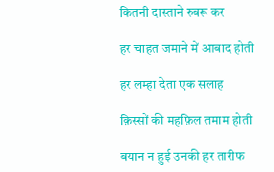कितनी दास्ताने रुबरू कर

हर चाहत जमाने में आबाद होती

हर लम्हा देता एक सलाह

क़िस्सों की महफ़िल तमाम होती

बयान न हुई उनकी हर तारीफ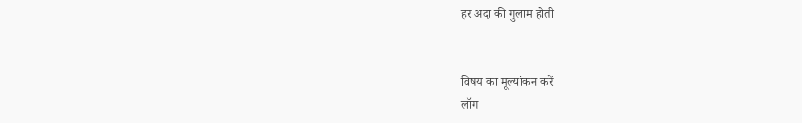हर अदा की गुलाम होती


विषय का मूल्यांकन करें
लॉग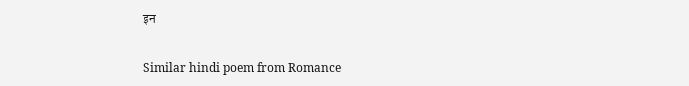इन

Similar hindi poem from Romance